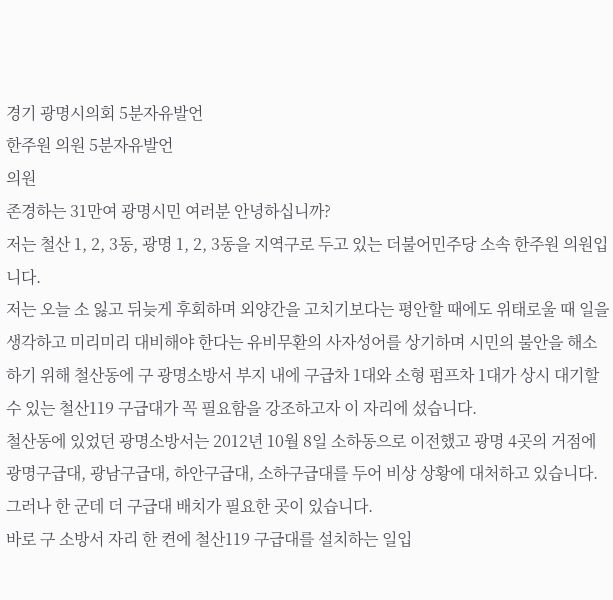경기 광명시의회 5분자유발언
한주원 의원 5분자유발언
의원
존경하는 31만여 광명시민 여러분 안녕하십니까?
저는 철산 1, 2, 3동, 광명 1, 2, 3동을 지역구로 두고 있는 더불어민주당 소속 한주원 의원입니다.
저는 오늘 소 잃고 뒤늦게 후회하며 외양간을 고치기보다는 평안할 때에도 위태로울 때 일을 생각하고 미리미리 대비해야 한다는 유비무환의 사자성어를 상기하며 시민의 불안을 해소하기 위해 철산동에 구 광명소방서 부지 내에 구급차 1대와 소형 펌프차 1대가 상시 대기할 수 있는 철산119 구급대가 꼭 필요함을 강조하고자 이 자리에 섰습니다.
철산동에 있었던 광명소방서는 2012년 10월 8일 소하동으로 이전했고 광명 4곳의 거점에 광명구급대, 광남구급대, 하안구급대, 소하구급대를 두어 비상 상황에 대처하고 있습니다.
그러나 한 군데 더 구급대 배치가 필요한 곳이 있습니다.
바로 구 소방서 자리 한 켠에 철산119 구급대를 설치하는 일입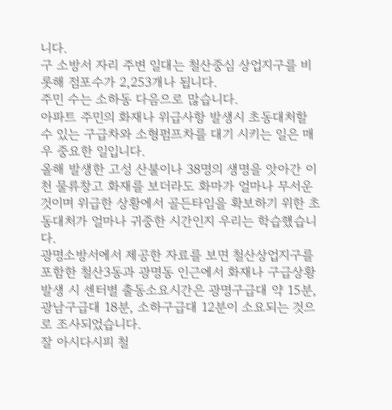니다.
구 소방서 자리 주변 일대는 철산중심 상업지구를 비롯해 점포수가 2,253개나 됩니다.
주민 수는 소하동 다음으로 많습니다.
아파트 주민의 화재나 위급사항 발생시 초동대처할 수 있는 구급차와 소형펌프차를 대기 시키는 일은 매우 중요한 일입니다.
올해 발생한 고성 산불이나 38명의 생명을 앗아간 이천 물류창고 화재를 보더라도 화마가 얼마나 무서운 것이며 위급한 상황에서 골든타임을 확보하기 위한 초동대처가 얼마나 귀중한 시간인지 우리는 학습했습니다.
광명소방서에서 제공한 자료를 보면 철산상업지구를 포함한 철산3동과 광명동 인근에서 화재나 구급상황 발생 시 센터별 출동소요시간은 광명구급대 약 15분, 광남구급대 18분, 소하구급대 12분이 소요되는 것으로 조사되었습니다.
잘 아시다시피 철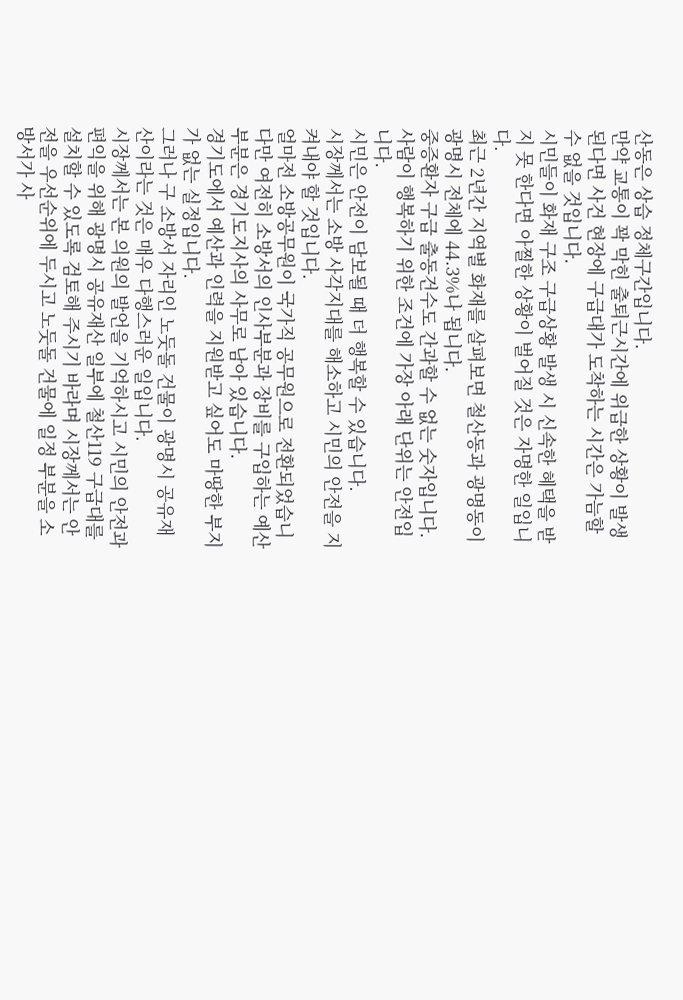산동은 상습 정체구간입니다.
만약 교통이 꽉 막힌 출퇴근시간에 위급한 상황이 발생된다면 사건 현장에 구급대가 도착하는 시간은 가늠할 수 없을 것입니다.
시민들이 화재 구조 구급상황 발생 시 신속한 혜택을 받지 못 한다면 아찔한 상황이 벌어질 것은 자명한 일입니다.
최근 2년간 지역별 화재를 살펴보면 철산동과 광명동이 광명시 전체에 44.3%나 됩니다.
중증환자 구급 출동건수도 간과할 수 없는 숫자입니다.
사람이 행복하기 위한 조건에 가장 아래 단위는 안전입니다.
시민은 안전이 담보될 때 더 행복할 수 있습니다.
시장께서는 소방 사각지대를 해소하고 시민의 안전을 지켜내야 할 것입니다.
얼마전 소방공무원이 국가직 공무원으로 전환되었습니다만 여전히 소방서의 인사부분과 장비를 구입하는 예산부분은 경기도지사의 사무로 남아 있습니다.
경기도에서 예산과 인력을 지원받고 싶어도 마땅한 부지가 없는 실정입니다.
그러나 구 소방서 자리인 노둣돌 건물이 광명시 공유재산이라는 것은 매우 다행스러운 일입니다.
시장께서는 본 의원의 발언을 기억하시고 시민의 안전과 편익을 위해 광명시 공유재산 일부에 철산119 구급대를 설치할 수 있도록 검토해 주시기 바라며 시장께서는 안전을 우선순위에 두시고 노둣돌 건물에 일정 부분을 소방서가 사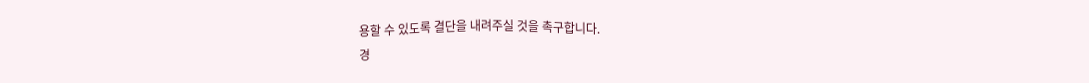용할 수 있도록 결단을 내려주실 것을 촉구합니다.
경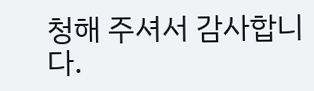청해 주셔서 감사합니다.